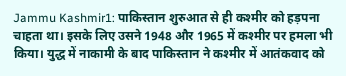Jammu Kashmir1: पाकिस्तान शुरुआत से ही कश्मीर को हड़पना चाहता था। इसके लिए उसने 1948 और 1965 में कश्मीर पर हमला भी किया। युद्ध में नाकामी के बाद पाकिस्तान ने कश्मीर में आतंकवाद को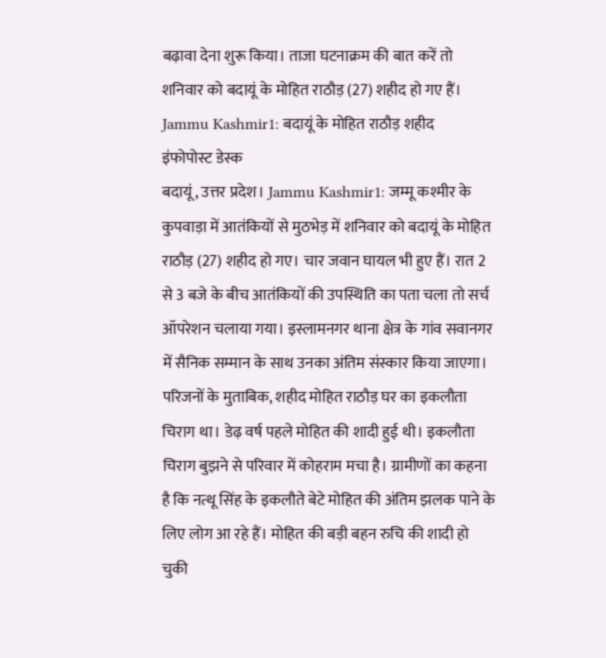बढ़ावा देना शुरू किया। ताजा घटनाक्रम की बात करें तो शनिवार को बदायूं के मोहित राठौड़ (27) शहीद हो गए हैं।
Jammu Kashmir1: बदायूं के मोहित राठौड़ शहीद
इंफोपोस्ट डेस्क
बदायूं, उत्तर प्रदेश। Jammu Kashmir1: जम्मू कश्मीर के कुपवाड़ा में आतंकियों से मुठभेड़ में शनिवार को बदायूं के मोहित राठौड़ (27) शहीद हो गए। चार जवान घायल भी हुए हैं। रात 2 से 3 बजे के बीच आतंकियों की उपस्थिति का पता चला तो सर्च ऑपरेशन चलाया गया। इस्लामनगर थाना क्षेत्र के गांव सवानगर में सैनिक सम्मान के साथ उनका अंतिम संस्कार किया जाएगा।
परिजनों के मुताबिक, शहीद मोहित राठौड़ घर का इकलौता चिराग था। डेढ़ वर्ष पहले मोहित की शादी हुई थी। इकलौता चिराग बुझने से परिवार में कोहराम मचा है। ग्रामीणों का कहना है कि नत्थू सिंह के इकलौते बेटे मोहित की अंतिम झलक पाने के लिए लोग आ रहे हैं। मोहित की बड़ी बहन रुचि की शादी हो चुकी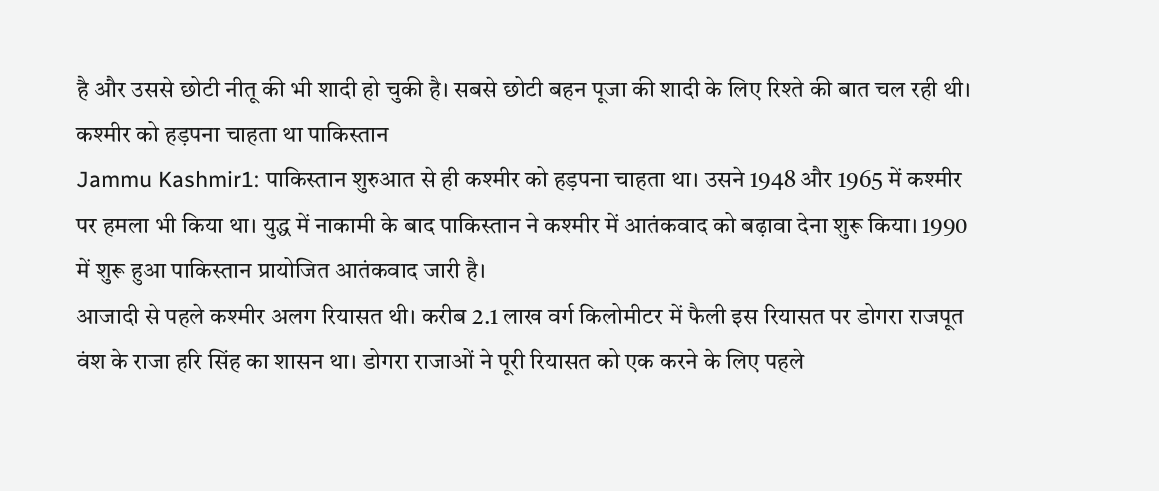है और उससे छोटी नीतू की भी शादी हो चुकी है। सबसे छोटी बहन पूजा की शादी के लिए रिश्ते की बात चल रही थी।
कश्मीर को हड़पना चाहता था पाकिस्तान
Jammu Kashmir1: पाकिस्तान शुरुआत से ही कश्मीर को हड़पना चाहता था। उसने 1948 और 1965 में कश्मीर पर हमला भी किया था। युद्ध में नाकामी के बाद पाकिस्तान ने कश्मीर में आतंकवाद को बढ़ावा देना शुरू किया। 1990 में शुरू हुआ पाकिस्तान प्रायोजित आतंकवाद जारी है।
आजादी से पहले कश्मीर अलग रियासत थी। करीब 2.1 लाख वर्ग किलोमीटर में फैली इस रियासत पर डोगरा राजपूत वंश के राजा हरि सिंह का शासन था। डोगरा राजाओं ने पूरी रियासत को एक करने के लिए पहले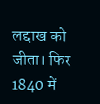लद्दाख को जीता। फिर 1840 में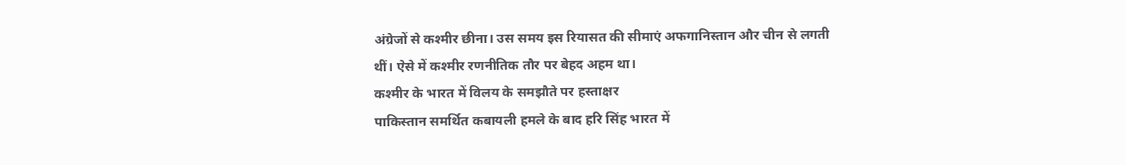अंग्रेजों से कश्मीर छीना। उस समय इस रियासत की सीमाएं अफगानिस्तान और चीन से लगती थीं। ऐसे में कश्मीर रणनीतिक तौर पर बेहद अहम था।
कश्मीर के भारत में विलय के समझौते पर हस्ताक्षर
पाकिस्तान समर्थित कबायली हमले के बाद हरि सिंह भारत में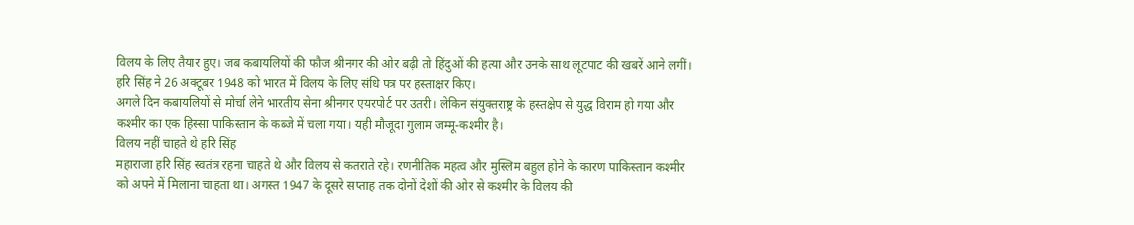विलय के लिए तैयार हुए। जब कबायलियों की फौज श्रीनगर की ओर बढ़ी तो हिंदुओं की हत्या और उनके साथ लूटपाट की खबरें आने लगीं। हरि सिंह ने 26 अक्टूबर 1948 को भारत में विलय के लिए संधि पत्र पर हस्ताक्षर किए।
अगले दिन कबायलियों से मोर्चा लेने भारतीय सेना श्रीनगर एयरपोर्ट पर उतरी। लेकिन संयुक्तराष्ट्र के हस्तक्षेप से युद्ध विराम हो गया और कश्मीर का एक हिस्सा पाकिस्तान के कब्जे में चला गया। यही मौजूदा गुलाम जम्मू-कश्मीर है।
विलय नहीं चाहते थे हरि सिंह
महाराजा हरि सिंह स्वतंत्र रहना चाहते थे और विलय से कतराते रहे। रणनीतिक महत्व और मुस्लिम बहुल होने के कारण पाकिस्तान कश्मीर को अपने में मिलाना चाहता था। अगस्त 1947 के दूसरे सप्ताह तक दोनों देशों की ओर से कश्मीर के विलय की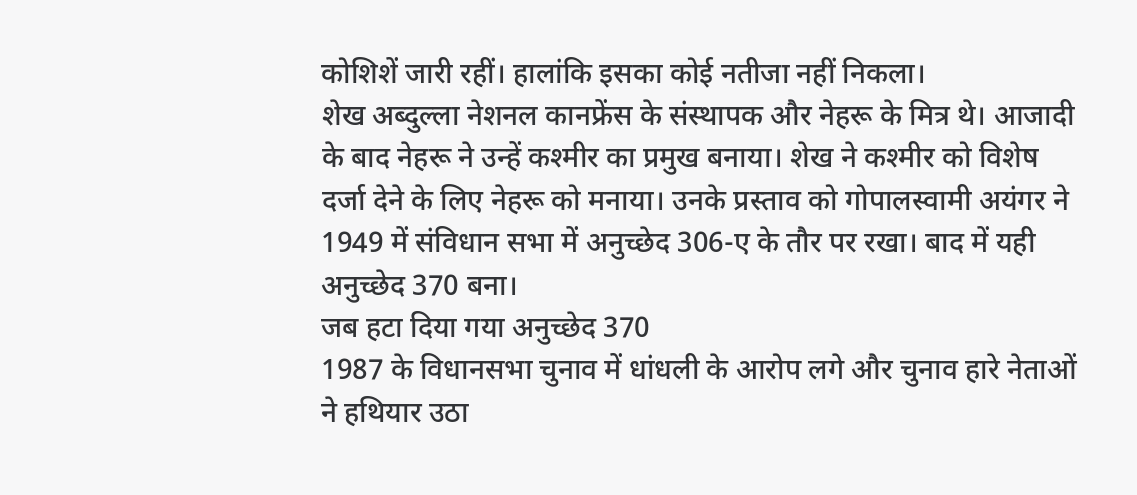कोशिशें जारी रहीं। हालांकि इसका कोई नतीजा नहीं निकला।
शेख अब्दुल्ला नेशनल कानफ्रेंस के संस्थापक और नेहरू के मित्र थे। आजादी के बाद नेहरू ने उन्हें कश्मीर का प्रमुख बनाया। शेख ने कश्मीर को विशेष दर्जा देने के लिए नेहरू को मनाया। उनके प्रस्ताव को गोपालस्वामी अयंगर ने 1949 में संविधान सभा में अनुच्छेद 306-ए के तौर पर रखा। बाद में यही अनुच्छेद 370 बना।
जब हटा दिया गया अनुच्छेद 370
1987 के विधानसभा चुनाव में धांधली के आरोप लगे और चुनाव हारे नेताओं ने हथियार उठा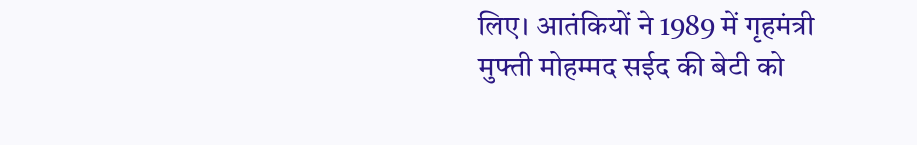लिए। आतंकियों ने 1989 में गृहमंत्री मुफ्ती मोहम्मद सईद की बेटी को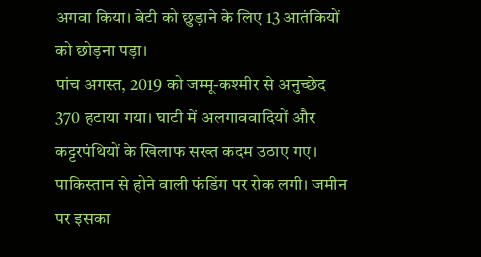अगवा किया। बेटी को छुड़ाने के लिए 13 आतंकियों को छोड़ना पड़ा।
पांच अगस्त, 2019 को जम्मू-कश्मीर से अनुच्छेद 370 हटाया गया। घाटी में अलगाववादियों और कट्टरपंथियों के खिलाफ सख्त कदम उठाए गए। पाकिस्तान से होने वाली फंडिंग पर रोक लगी। जमीन पर इसका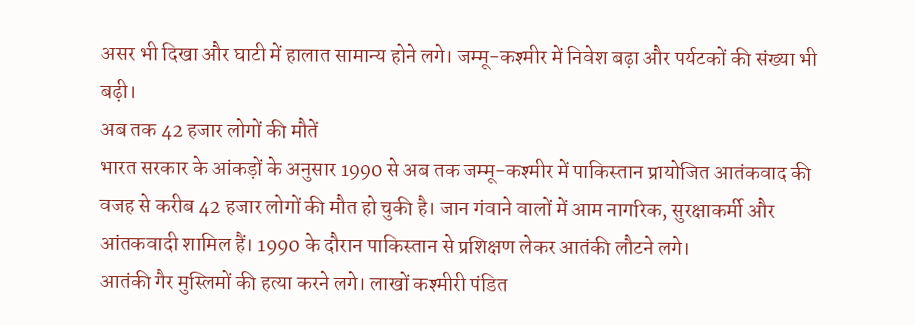असर भी दिखा और घाटी में हालात सामान्य होने लगे। जम्मू-कश्मीर में निवेश बढ़ा और पर्यटकों की संख्या भी बढ़ी।
अब तक 42 हजार लोगों की मौतें
भारत सरकार के आंकड़ों के अनुसार 1990 से अब तक जम्मू-कश्मीर में पाकिस्तान प्रायोजित आतंकवाद की वजह से करीब 42 हजार लोगों की मौत हो चुकी है। जान गंवाने वालों में आम नागरिक, सुरक्षाकर्मी और आंतकवादी शामिल हैं। 1990 के दौरान पाकिस्तान से प्रशिक्षण लेकर आतंकी लौटने लगे।
आतंकी गैर मुस्लिमों की हत्या करने लगे। लाखों कश्मीरी पंडित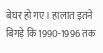बेघर हो गए। हालात इतने बिगड़े कि 1990-1996 तक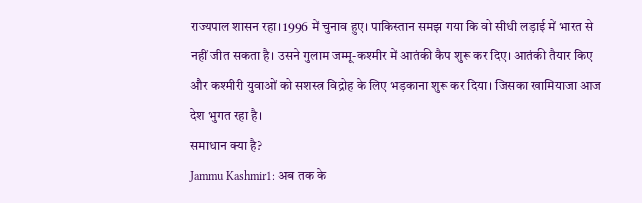राज्यपाल शासन रहा। 1996 में चुनाव हुए। पाकिस्तान समझ गया कि वो सीधी लड़ाई में भारत से नहीं जीत सकता है। उसने गुलाम जम्मू-कश्मीर में आतंकी कैप शुरू कर दिए। आतंकी तैयार किए और कश्मीरी युवाओं को सशस्त्र विद्रोह के लिए भड़काना शुरू कर दिया। जिसका खामियाजा आज देश भुगत रहा है।
समाधान क्या है?
Jammu Kashmir1: अब तक के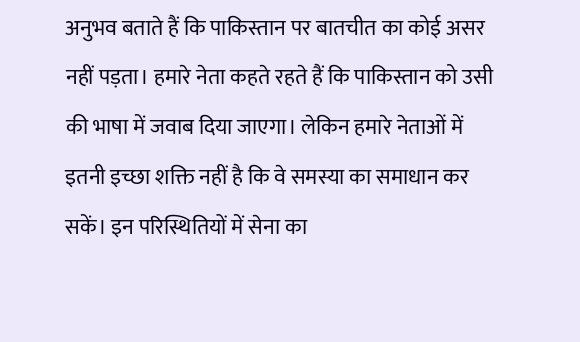अनुभव बताते हैं कि पाकिस्तान पर बातचीत का कोई असर नहीं पड़ता। हमारे नेता कहते रहते हैं कि पाकिस्तान को उसी की भाषा में जवाब दिया जाएगा। लेकिन हमारे नेताओं में इतनी इच्छा शक्ति नहीं है कि वे समस्या का समाधान कर सकें। इन परिस्थितियों में सेना का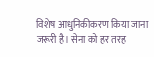विशेष आधुनिकीकरण किया जाना जरूरी है। सेना को हर तरह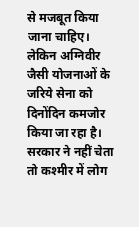से मजबूत किया जाना चाहिए। लेकिन अग्निवीर जैसी योजनाओं के जरिये सेना को दिनोंदिन कमजोर किया जा रहा है। सरकार ने नहीं चेता तो कश्मीर में लोग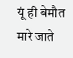यूं ही बेमौत मारे जाते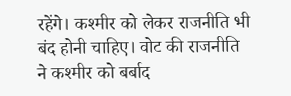रहेंगे। कश्मीर को लेकर राजनीति भी बंद होनी चाहिए। वोट की राजनीति ने कश्मीर को बर्बाद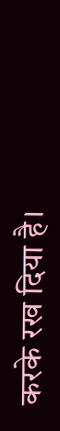करके रख दिया है।